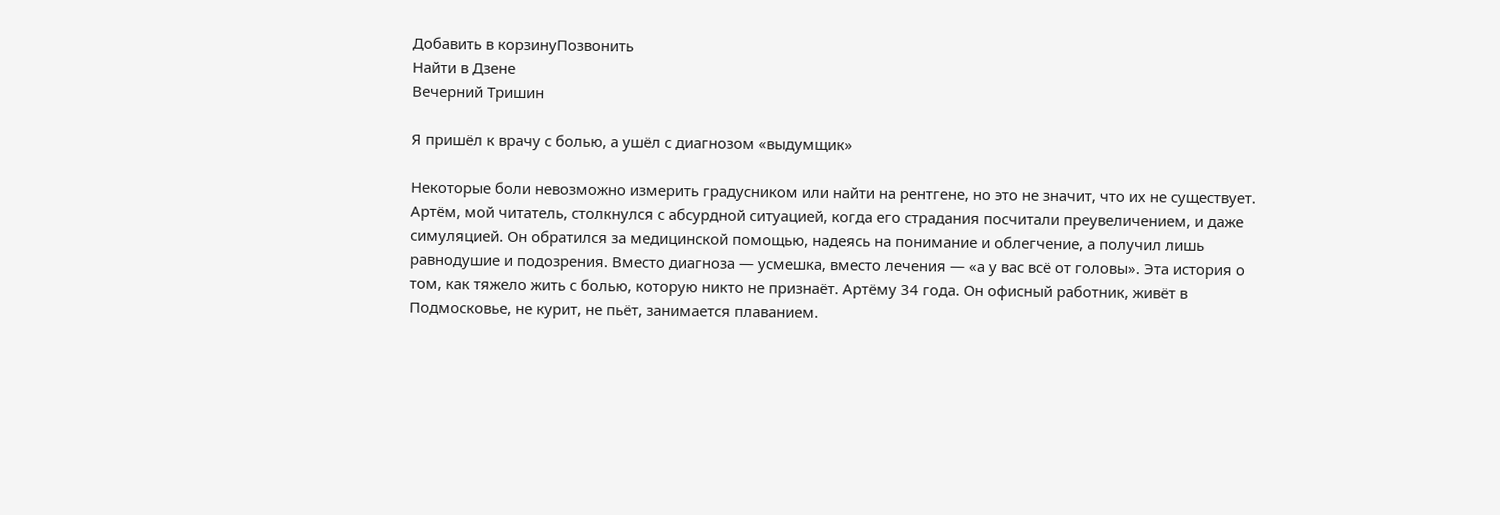Добавить в корзинуПозвонить
Найти в Дзене
Вечерний Тришин

Я пришёл к врачу с болью, а ушёл с диагнозом «выдумщик»

Некоторые боли невозможно измерить градусником или найти на рентгене, но это не значит, что их не существует. Артём, мой читатель, столкнулся с абсурдной ситуацией, когда его страдания посчитали преувеличением, и даже симуляцией. Он обратился за медицинской помощью, надеясь на понимание и облегчение, а получил лишь равнодушие и подозрения. Вместо диагноза — усмешка, вместо лечения — «а у вас всё от головы». Эта история о том, как тяжело жить с болью, которую никто не признаёт. Артёму 34 года. Он офисный работник, живёт в Подмосковье, не курит, не пьёт, занимается плаванием.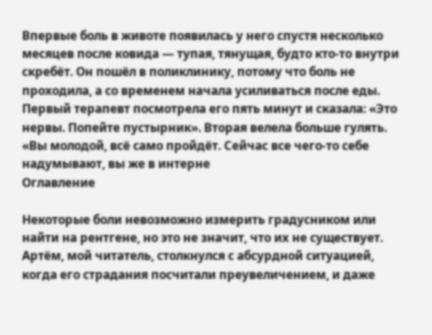Впервые боль в животе появилась у него спустя несколько месяцев после ковида — тупая, тянущая, будто кто-то внутри скребёт. Он пошёл в поликлинику, потому что боль не проходила, а со временем начала усиливаться после еды. Первый терапевт посмотрела его пять минут и сказала: «Это нервы. Попейте пустырник». Вторая велела больше гулять. «Вы молодой, всё само пройдёт. Сейчас все чего-то себе надумывают, вы же в интерне
Оглавление

Некоторые боли невозможно измерить градусником или найти на рентгене, но это не значит, что их не существует. Артём, мой читатель, столкнулся с абсурдной ситуацией, когда его страдания посчитали преувеличением, и даже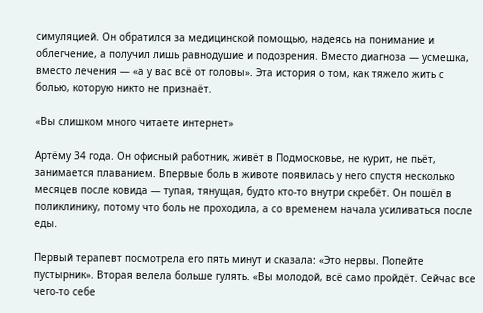симуляцией. Он обратился за медицинской помощью, надеясь на понимание и облегчение, а получил лишь равнодушие и подозрения. Вместо диагноза — усмешка, вместо лечения — «а у вас всё от головы». Эта история о том, как тяжело жить с болью, которую никто не признаёт.

«Вы слишком много читаете интернет»

Артёму 34 года. Он офисный работник, живёт в Подмосковье, не курит, не пьёт, занимается плаванием. Впервые боль в животе появилась у него спустя несколько месяцев после ковида — тупая, тянущая, будто кто-то внутри скребёт. Он пошёл в поликлинику, потому что боль не проходила, а со временем начала усиливаться после еды.

Первый терапевт посмотрела его пять минут и сказала: «Это нервы. Попейте пустырник». Вторая велела больше гулять. «Вы молодой, всё само пройдёт. Сейчас все чего-то себе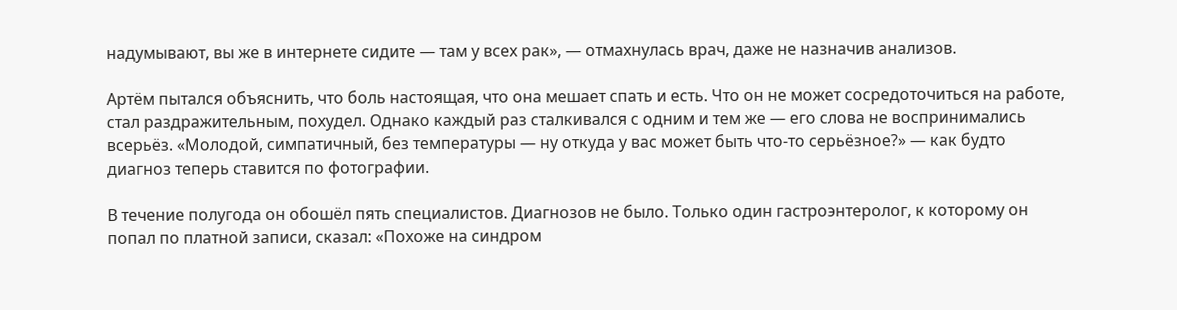надумывают, вы же в интернете сидите — там у всех рак», — отмахнулась врач, даже не назначив анализов.

Артём пытался объяснить, что боль настоящая, что она мешает спать и есть. Что он не может сосредоточиться на работе, стал раздражительным, похудел. Однако каждый раз сталкивался с одним и тем же — его слова не воспринимались всерьёз. «Молодой, симпатичный, без температуры — ну откуда у вас может быть что-то серьёзное?» — как будто диагноз теперь ставится по фотографии.

В течение полугода он обошёл пять специалистов. Диагнозов не было. Только один гастроэнтеролог, к которому он попал по платной записи, сказал: «Похоже на синдром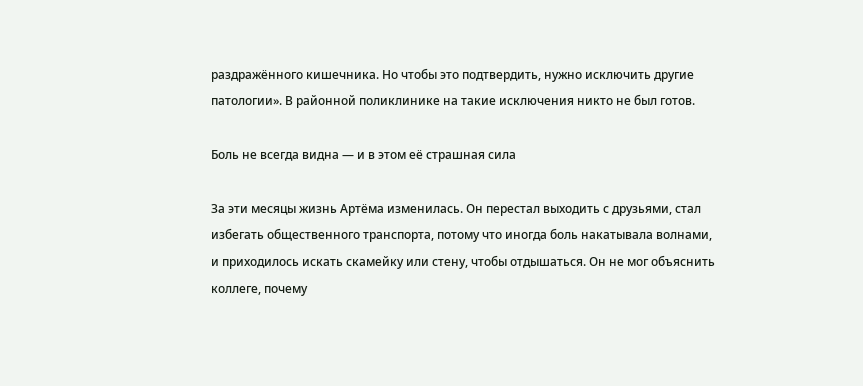раздражённого кишечника. Но чтобы это подтвердить, нужно исключить другие патологии». В районной поликлинике на такие исключения никто не был готов.

Боль не всегда видна — и в этом её страшная сила

За эти месяцы жизнь Артёма изменилась. Он перестал выходить с друзьями, стал избегать общественного транспорта, потому что иногда боль накатывала волнами, и приходилось искать скамейку или стену, чтобы отдышаться. Он не мог объяснить коллеге, почему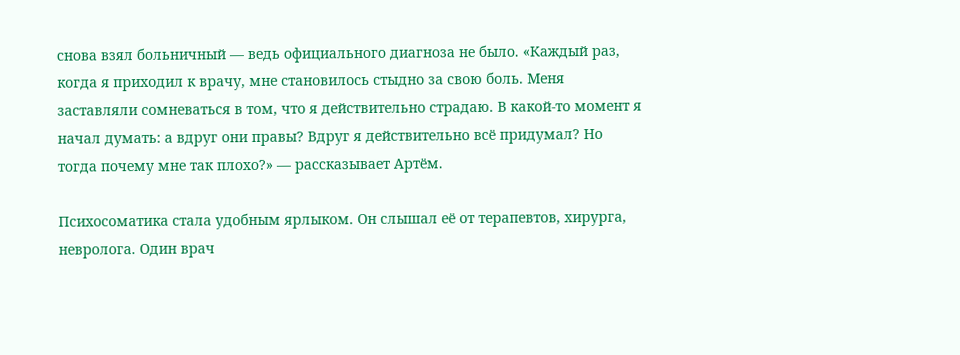снова взял больничный — ведь официального диагноза не было. «Каждый раз, когда я приходил к врачу, мне становилось стыдно за свою боль. Меня заставляли сомневаться в том, что я действительно страдаю. В какой-то момент я начал думать: а вдруг они правы? Вдруг я действительно всё придумал? Но тогда почему мне так плохо?» — рассказывает Артём.

Психосоматика стала удобным ярлыком. Он слышал её от терапевтов, хирурга, невролога. Один врач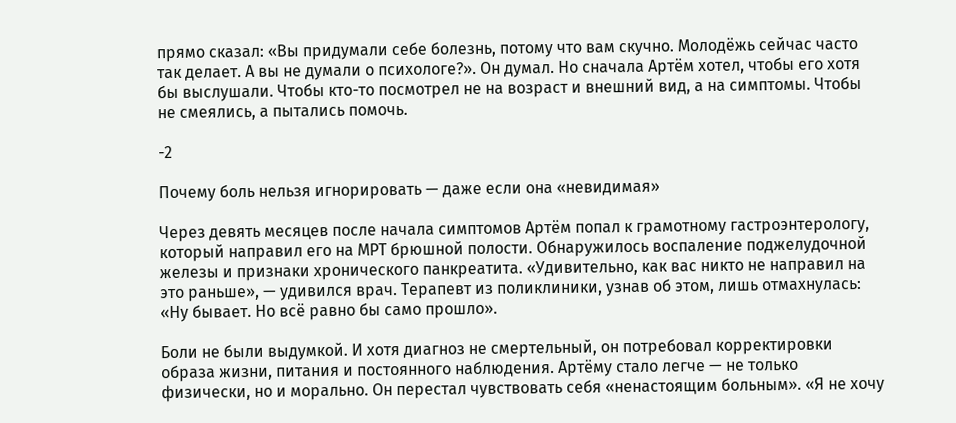прямо сказал: «Вы придумали себе болезнь, потому что вам скучно. Молодёжь сейчас часто так делает. А вы не думали о психологе?». Он думал. Но сначала Артём хотел, чтобы его хотя бы выслушали. Чтобы кто-то посмотрел не на возраст и внешний вид, а на симптомы. Чтобы не смеялись, а пытались помочь.

-2

Почему боль нельзя игнорировать — даже если она «невидимая»

Через девять месяцев после начала симптомов Артём попал к грамотному гастроэнтерологу, который направил его на МРТ брюшной полости. Обнаружилось воспаление поджелудочной железы и признаки хронического панкреатита. «Удивительно, как вас никто не направил на это раньше», — удивился врач. Терапевт из поликлиники, узнав об этом, лишь отмахнулась: «Ну бывает. Но всё равно бы само прошло».

Боли не были выдумкой. И хотя диагноз не смертельный, он потребовал корректировки образа жизни, питания и постоянного наблюдения. Артёму стало легче — не только физически, но и морально. Он перестал чувствовать себя «ненастоящим больным». «Я не хочу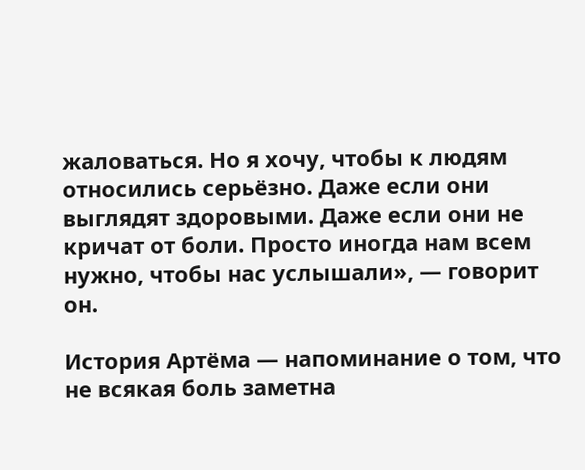жаловаться. Но я хочу, чтобы к людям относились серьёзно. Даже если они выглядят здоровыми. Даже если они не кричат от боли. Просто иногда нам всем нужно, чтобы нас услышали», — говорит он.

История Артёма — напоминание о том, что не всякая боль заметна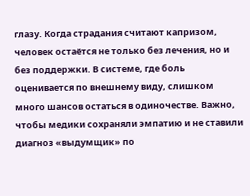глазу. Когда страдания считают капризом, человек остаётся не только без лечения, но и без поддержки. В системе, где боль оценивается по внешнему виду, слишком много шансов остаться в одиночестве. Важно, чтобы медики сохраняли эмпатию и не ставили диагноз «выдумщик» по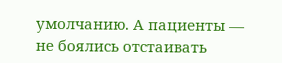умолчанию. А пациенты — не боялись отстаивать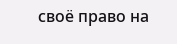своё право на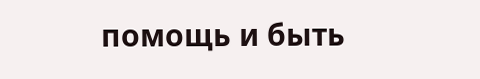помощь и быть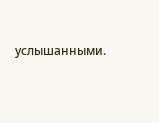услышанными.